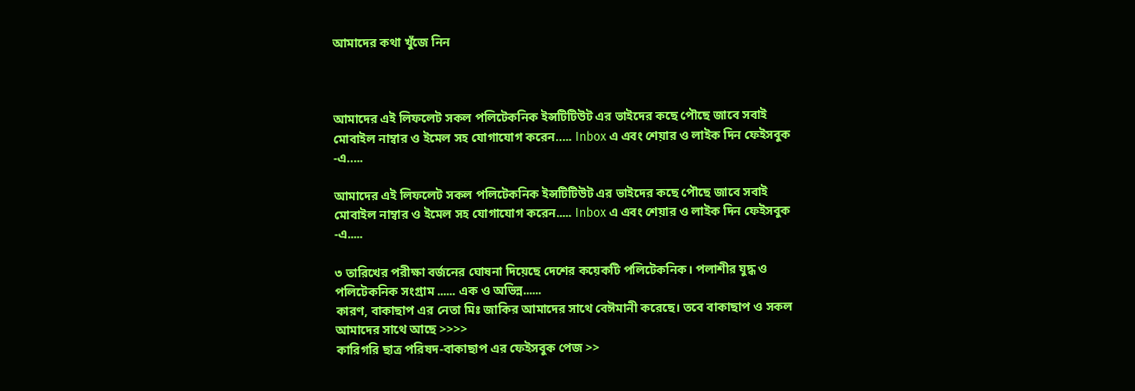আমাদের কথা খুঁজে নিন



আমাদের এই লিফলেট সকল পলিটেকনিক ইন্সটিটিউট এর ভাইদের কছে পৌছে জাবে সবাই মোবাইল নাম্বার ও ইমেল সহ যোগাযোগ করেন….. Inbox এ এবং শেয়ার ও লাইক দিন ফেইসবুক -এ…..

আমাদের এই লিফলেট সকল পলিটেকনিক ইন্সটিটিউট এর ভাইদের কছে পৌছে জাবে সবাই মোবাইল নাম্বার ও ইমেল সহ যোগাযোগ করেন..... Inbox এ এবং শেয়ার ও লাইক দিন ফেইসবুক -এ.....

৩ তারিখের পরীক্ষা বর্জনের ঘোষনা দিয়েছে দেশের কয়েকটি পলিটেকনিক। পলাশীর যুদ্ধ ও পলিটেকনিক সংগ্রাম ...... এক ও অভিন্ন......
কারণ, বাকাছাপ এর নেতা মিঃ জাকির আমাদের সাথে বেঈমানী করেছে। তবে বাকাছাপ ও সকল আমাদের সাথে আছে >>>>
কারিগরি ছাত্র পরিষদ-বাকাছাপ এর ফেইসবুক পেজ >>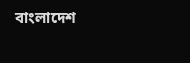বাংলাদেশ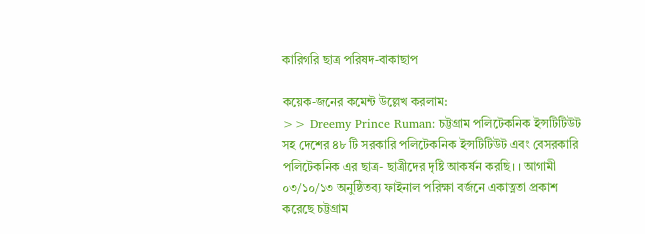কারিগরি ছাত্র পরিষদ-বাকাছাপ

কয়েক-জনের কমেন্ট উল্লেখ করলাম:
>> Dreemy Prince Ruman: চট্টগ্রাম পলিটেকনিক ইন্সটিটিউট সহ দেশের ৪৮ টি সরকারি পলিটেকনিক ইন্সটিটিউট এবং বেসরকারি পলিটেকনিক এর ছাত্র- ছাত্রীদের দৃষ্টি আকর্ষন করছি। । আগামী ০৩/১০/১৩ অনুষ্ঠিতব্য ফাইনাল পরিক্ষা বর্জনে একাত্নতা প্রকাশ করেছে চট্টগ্রাম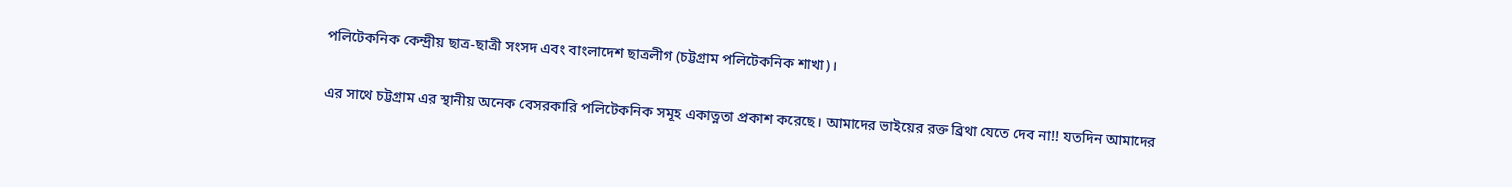পলিটেকনিক কেন্দ্রীয় ছাত্র-ছাত্রী সংসদ এবং বাংলাদেশ ছাত্রলীগ (চট্টগ্রাম পলিটেকনিক শাখা)।

এর সাথে চট্টগ্রাম এর স্থানীয় অনেক বেসরকারি পলিটেকনিক সমূহ একাত্নতা প্রকাশ করেছে। আমাদের ভাইয়ের রক্ত ব্রিথা যেতে দেব না!! যতদিন আমাদের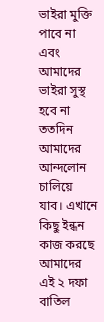ভাইরা মুক্তি পাবে না এবং আমাদের ভাইরা সুস্থ হবে না ততদিন আমাদের আন্দলোন চালিয়ে যাব। এখানে কিছু ইন্ধন কাজ করছে আমাদের এই ২ দফা বাতিল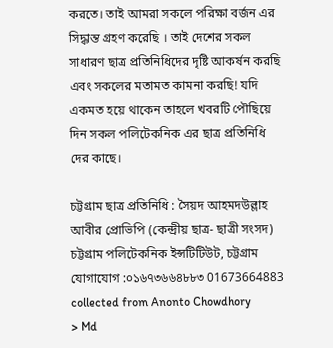করতে। তাই আমরা সকলে পরিক্ষা বর্জন এর সিদ্ধান্ত গ্রহণ করেছি । তাই দেশের সকল সাধারণ ছাত্র প্রতিনিধিদের দৃষ্টি আকর্ষন করছি এবং সকলের মতামত কামনা করছি! যদি একমত হয়ে থাকেন তাহলে খবরটি পৌছিয়ে দিন সকল পলিটেকনিক এর ছাত্র প্রতিনিধি দের কাছে।

চট্টগ্রাম ছাত্র প্রতিনিধি : সৈয়দ আহমদউল্লাহ আবীর প্রোভিপি (কেন্দ্রীয় ছাত্র- ছাত্রী সংসদ) চট্টগ্রাম পলিটেকনিক ইন্সটিটিউট, চট্টগ্রাম যোগাযোগ :০১৬৭৩৬৬৪৮৮৩ 01673664883 collected from Anonto Chowdhory
> Md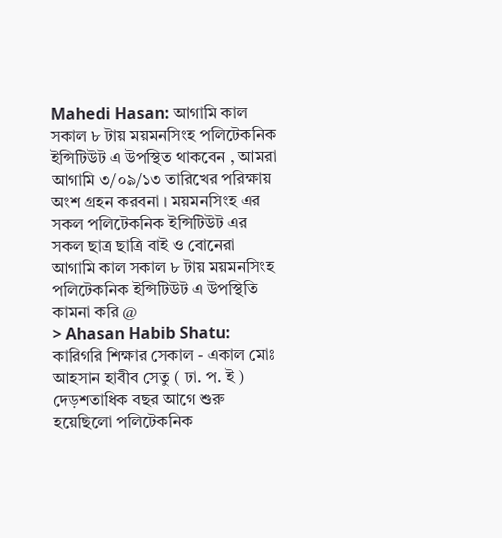Mahedi Hasan: আগামি কাল সকাল ৮ টায় ময়মনসিংহ পলিটেকনিক ইন্সিটিউট এ উপস্থিত থাকবেন , আমরা আগামি ৩/০৯/১৩ তারিখের পরিক্ষায় অংশ গ্রহন করবনা । ময়মনসিংহ এর সকল পলিটেকনিক ইন্সিটিউট এর সকল ছাত্র ছাত্রি বাই ও বোনেরা আগামি কাল সকাল ৮ টায় ময়মনসিংহ পলিটেকনিক ইন্সিটিউট এ উপস্থিতি কামনা করি @
> Ahasan Habib Shatu: কারিগরি শিক্ষার সেকাল - একাল মোঃ আহসান হাবীব সেতু ( ঢা. প. ই )
দেড়শতাধিক বছর আগে শুরু হয়েছিলো পলিটেকনিক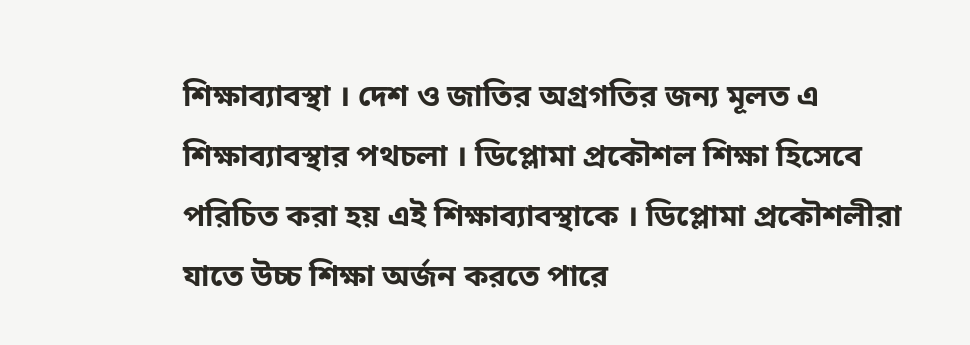শিক্ষাব্যাবস্থা । দেশ ও জাতির অগ্রগতির জন্য মূলত এ শিক্ষাব্যাবস্থার পথচলা । ডিপ্লোমা প্রকৌশল শিক্ষা হিসেবে পরিচিত করা হয় এই শিক্ষাব্যাবস্থাকে । ডিপ্লোমা প্রকৌশলীরা যাতে উচ্চ শিক্ষা অর্জন করতে পারে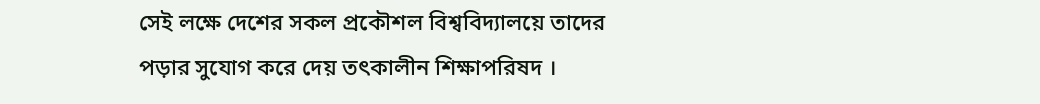সেই লক্ষে দেশের সকল প্রকৌশল বিশ্ববিদ্যালয়ে তাদের পড়ার সুযোগ করে দেয় তৎকালীন শিক্ষাপরিষদ ।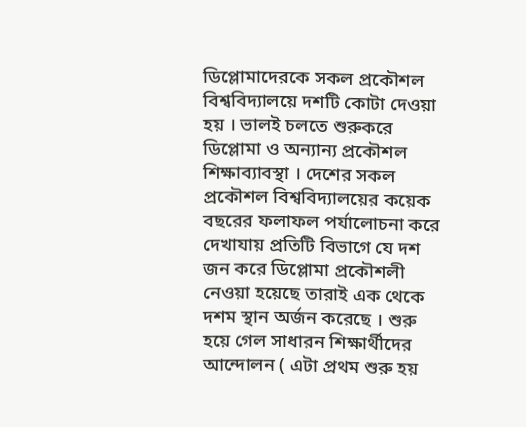ডিপ্লোমাদেরকে সকল প্রকৌশল বিশ্ববিদ্যালয়ে দশটি কোটা দেওয়া হয় । ভালই চলতে শুরুকরে ডিপ্লোমা ও অন্যান্য প্রকৌশল শিক্ষাব্যাবস্থা । দেশের সকল প্রকৌশল বিশ্ববিদ্যালয়ের কয়েক বছরের ফলাফল পর্যালোচনা করে দেখাযায় প্রতিটি বিভাগে যে দশ জন করে ডিপ্লোমা প্রকৌশলী নেওয়া হয়েছে তারাই এক থেকে দশম স্থান অর্জন করেছে । শুরু হয়ে গেল সাধারন শিক্ষার্থীদের আন্দোলন ( এটা প্রথম শুরু হয়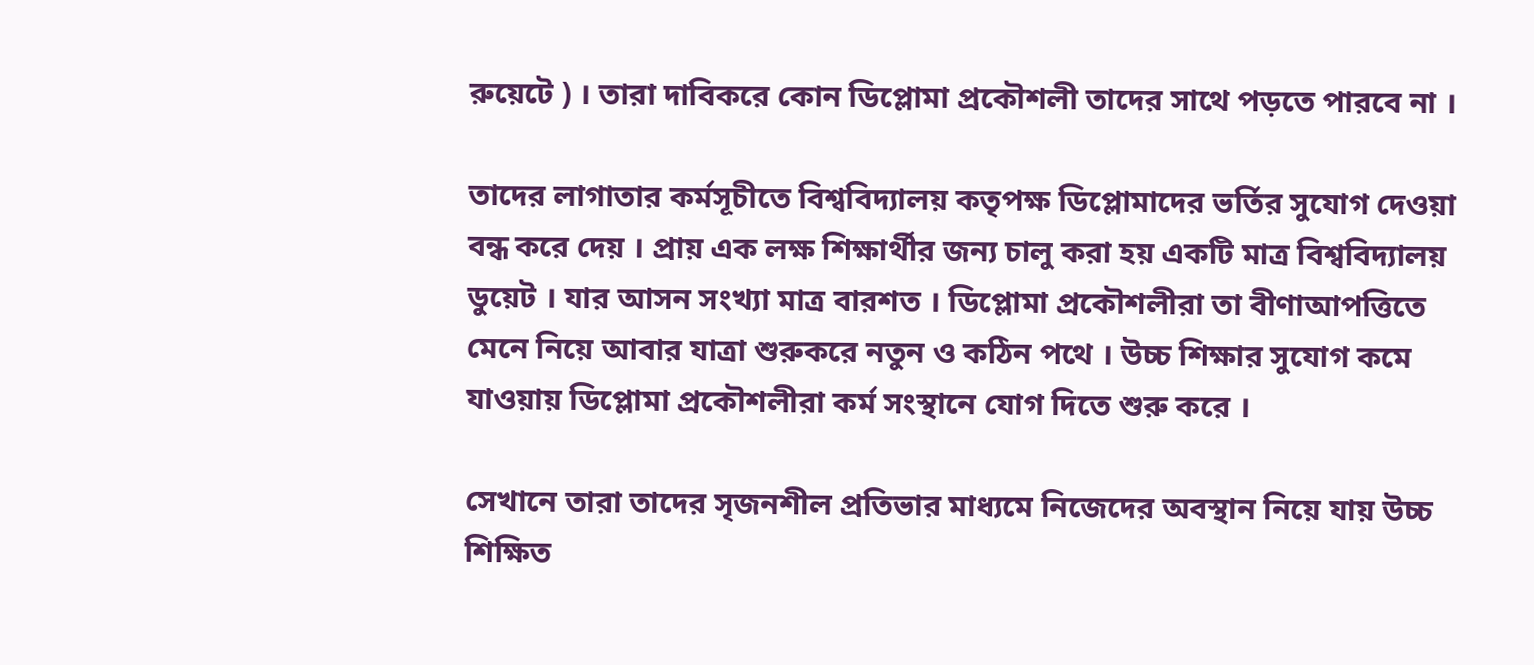রুয়েটে ) । তারা দাবিকরে কোন ডিপ্লোমা প্রকৌশলী তাদের সাথে পড়তে পারবে না ।

তাদের লাগাতার কর্মসূচীতে বিশ্ববিদ্যালয় কতৃপক্ষ ডিপ্লোমাদের ভর্তির সুযোগ দেওয়া বন্ধ করে দেয় । প্রায় এক লক্ষ শিক্ষার্থীর জন্য চালু করা হয় একটি মাত্র বিশ্ববিদ্যালয় ডুয়েট । যার আসন সংখ্যা মাত্র বারশত । ডিপ্লোমা প্রকৌশলীরা তা বীণাআপত্তিতে মেনে নিয়ে আবার যাত্রা শুরুকরে নতুন ও কঠিন পথে । উচ্চ শিক্ষার সুযোগ কমে যাওয়ায় ডিপ্লোমা প্রকৌশলীরা কর্ম সংস্থানে যোগ দিতে শুরু করে ।

সেখানে তারা তাদের সৃজনশীল প্রতিভার মাধ্যমে নিজেদের অবস্থান নিয়ে যায় উচ্চ শিক্ষিত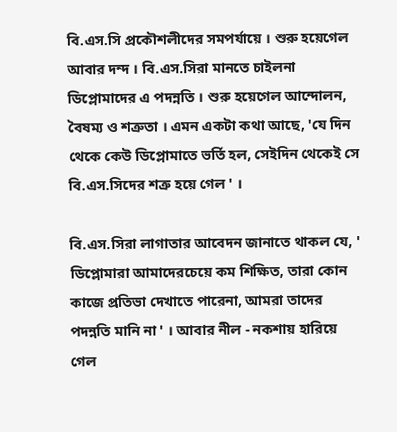বি.এস.সি প্রকৌশলীদের সমপর্যায়ে । শুরু হয়েগেল আবার দন্দ । বি.এস.সিরা মানতে চাইলনা ডিপ্লোমাদের এ পদন্নতি । শুরু হয়েগেল আন্দোলন, বৈষম্য ও শত্রুতা । এমন একটা কথা আছে, 'যে দিন থেকে কেউ ডিপ্লোমাতে ভর্তি হল, সেইদিন থেকেই সে বি.এস.সিদের শত্রু হয়ে গেল ' ।

বি.এস.সিরা লাগাতার আবেদন জানাতে থাকল যে, ' ডিপ্লোমারা আমাদেরচেয়ে কম শিক্ষিত, তারা কোন কাজে প্রতিভা দেখাতে পারেনা, আমরা তাদের পদন্নতি মানি না ' । আবার নীল - নকশায় হারিয়ে গেল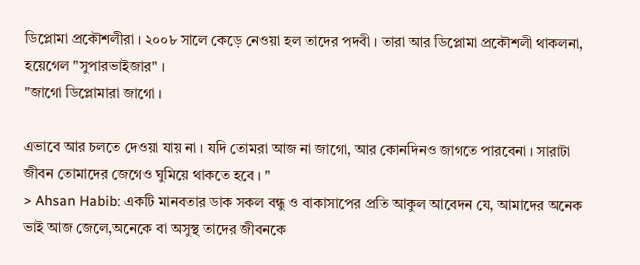ডিপ্লোমা প্রকৌশলীরা । ২০০৮ সালে কেড়ে নেওয়া হল তাদের পদবী । তারা আর ডিপ্লোমা প্রকৌশলী থাকলনা, হয়েগেল "সুপারভাইজার" ।
"জাগো ডিপ্লোমারা জাগো ।

এভাবে আর চলতে দেওয়া যায় না । যদি তোমরা আজ না জাগো, আর কোনদিনও জাগতে পারবেনা । সারাটা জীবন তোমাদের জেগেও ঘুমিয়ে থাকতে হবে । "
> Ahsan Habib: একটি মানবতার ডাক সকল বন্ধু ও বাকাসাপের প্রতি আকুল আবেদন যে, আমাদের অনেক ভাই আজ জেলে,অনেকে বা অসুস্থ তাদের জীবনকে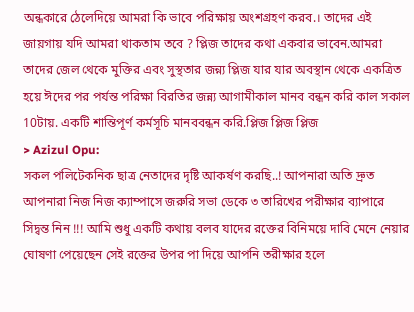অন্ধকারে ঠেলেদিয়ে আমরা কি ভাবে পরিক্ষায় অংশগ্রহণ করব.। তাদের এই জায়গায় যদি আমরা থাকতাম তবে ? প্লিজ তাদের কথা একবার ভাবেন.আমরা তাদের জেল থেকে মুক্তির এবং সুস্থতার জন্ন্য প্লিজ যার যার অবস্থান থেকে একত্রিত হয়ে ঈদের পর পর্যন্ত পরিক্ষা বিরতির জন্ন্য আগামীকাল মানব বন্ধন করি কাল সকাল 10টায়. একটি শান্তিপূর্ণ কর্মসূচি মানববন্ধন করি.প্লিজ প্লিজ প্লিজ
> Azizul Opu:
সকল পলিটেকনিক ছাত্র নেতাদের দৃষ্টি আকর্ষণ করছি..! আপনারা অতি দ্রুত আপনারা নিজ নিজ ক্যাম্পাসে জরুরি সভা ডেকে ৩ তারিখের পরীক্ষার ব্যাপারে সিদ্বন্ত নিন !!! আমি শুধু একটি কথায় বলব যাদের রক্তের বিনিময়ে দাবি মেনে নেয়ার ঘোষণা পেয়েছেন সেই রক্তের উপর পা দিয়ে আপনি তরীক্ষার হলে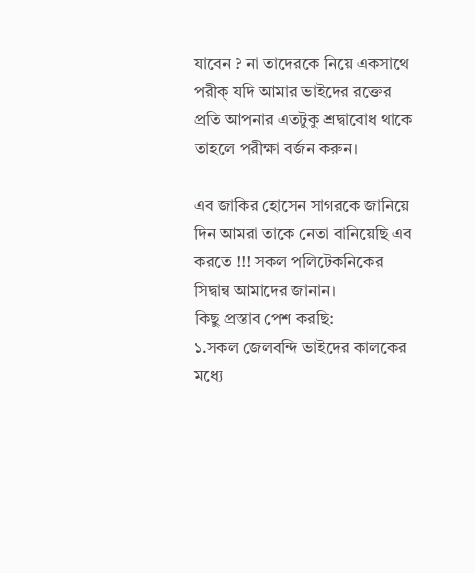যাবেন ? না তাদেরকে নিয়ে একসাথে পরীক্ যদি আমার ভাইদের রক্তের প্রতি আপনার এতটুকু শ্রদ্বাবোধ থাকে তাহলে পরীক্ষা বর্জন করুন।

এব জাকির হোসেন সাগরকে জানিয়ে দিন আমরা তাকে নেতা বানিয়েছি এব করতে !!! সকল পলিটেকনিকের সিদ্বান্ব আমাদের জানান।
কিছু প্রস্তাব পেশ করছি:
১.সকল জেলবন্দি ভাইদের কালকের মধ্যে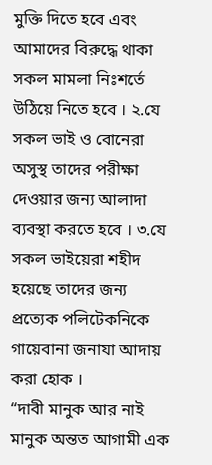মুক্তি দিতে হবে এবং আমাদের বিরুদ্ধে থাকা সকল মামলা নিঃশর্তে উঠিয়ে নিতে হবে । ২.যে সকল ভাই ও বোনেরা অসুস্থ তাদের পরীক্ষা দেওয়ার জন্য আলাদা ব্যবস্থা করতে হবে । ৩.যে সকল ভাইয়েরা শহীদ হয়েছে তাদের জন্য প্রত্যেক পলিটেকনিকে গায়েবানা জনাযা আদায় করা হোক ।
“দাবী মানুক আর নাই মানুক অন্তত আগামী এক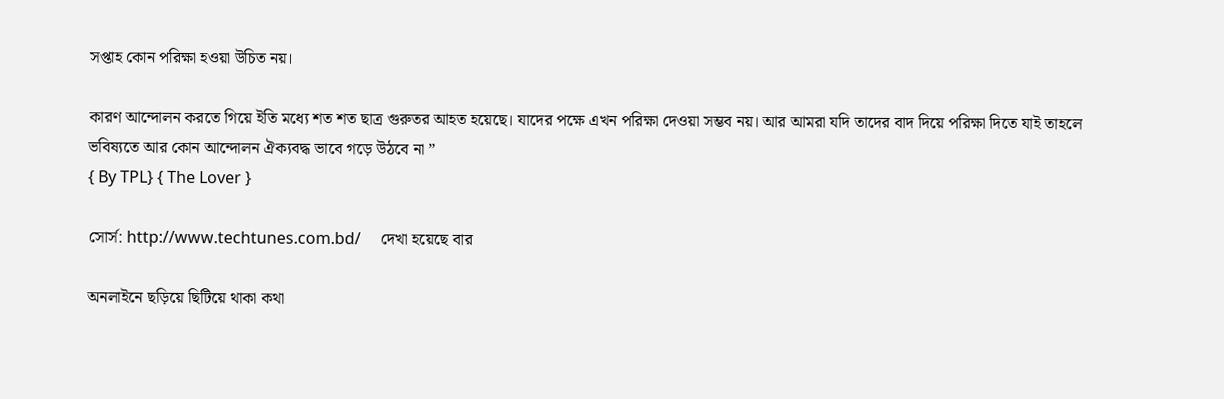সপ্তাহ কোন পরিক্ষা হওয়া উচিত নয়।

কারণ আন্দোলন করতে গিয়ে ইতি মধ্যে শত শত ছাত্র গুরুতর আহত হয়েছে। যাদের পক্ষে এখন পরিক্ষা দেওয়া সম্ভব নয়। আর আমরা যদি তাদের বাদ দিয়ে পরিক্ষা দিতে যাই তাহলে ভবিষ্যতে আর কোন আন্দোলন ঐক্যবদ্ধ ভাবে গড়ে উঠবে না ”
{ By TPL} { The Lover }

সোর্স: http://www.techtunes.com.bd/     দেখা হয়েছে বার

অনলাইনে ছড়িয়ে ছিটিয়ে থাকা কথা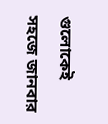গুলোকেই সহজে জানবার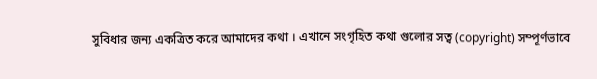সুবিধার জন্য একত্রিত করে আমাদের কথা । এখানে সংগৃহিত কথা গুলোর সত্ব (copyright) সম্পূর্ণভাবে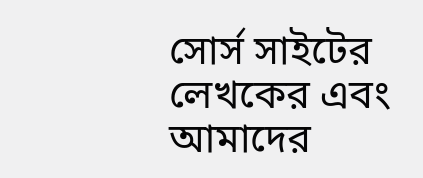সোর্স সাইটের লেখকের এবং আমাদের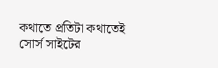কথাতে প্রতিটা কথাতেই সোর্স সাইটের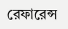রেফারেন্স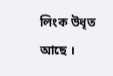লিংক উধৃত আছে ।